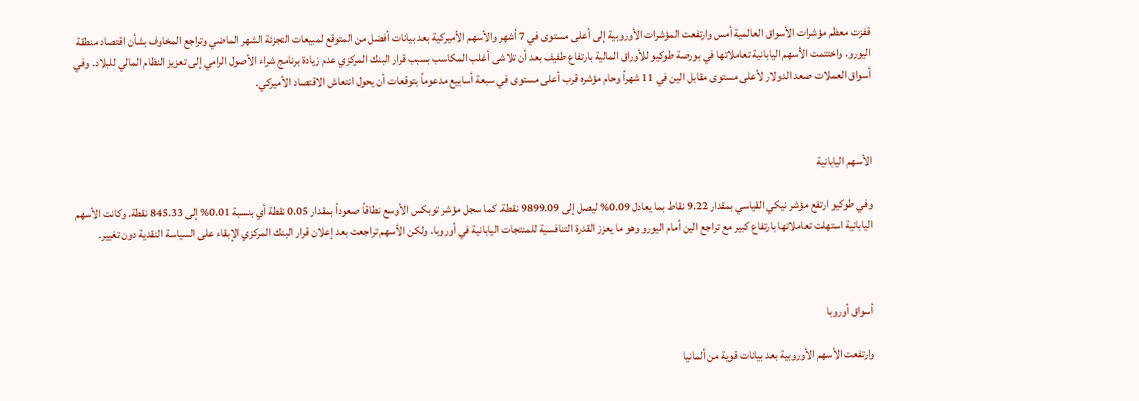قفزت معظم مؤشرات الأسواق العالمية أمس وارتفعت المؤشرات الأوروبية إلى أعلى مستوى في 7 أشهر والأسهم الأميركية بعد بيانات أفضل من المتوقع لمبيعات التجزئة الشهر الماضي وتراجع المخاوف بشأن اقتصاد منطقة اليورو. واختتمت الأسهم اليابانية تعاملاتها في بورصة طوكيو للأوراق المالية بارتفاع طفيف بعد أن تلاشى أغلب المكاسب بسبب قرار البنك المركزي عدم زيادة برنامج شراء الأصول الرامي إلى تعزيز النظام المالي للبلاد. وفي أسواق العملات صعد الدولار لأعلى مستوى مقابل الين في 11 شهراً وحام مؤشره قرب أعلى مستوى في سبعة أسابيع مدعوماً بتوقعات أن يحول انتعاش الاقتصاد الأميركي.



الأسهم اليابانية

وفي طوكيو ارتفع مؤشر نيكي القياسي بمقدار 9.22 نقاط بما يعادل 0.09% ليصل إلى 9899.09 نقطة. كما سجل مؤشر توبكس الأوسع نطاقاً صعوداً بمقدار 0.05 نقطة أي بنسبة 0.01% إلى 845.33 نقطة. وكانت الأسهم اليابانية استهلت تعاملاتها بارتفاع كبير مع تراجع الين أمام اليورو وهو ما يعزز القدرة التنافسية للمنتجات اليابانية في أوروبا. ولكن الأسهم تراجعت بعد إعلان قرار البنك المركزي الإبقاء على السياسة النقدية دون تغيير.



أسواق أوروبا

وارتفعت الأسهم الأوروبية بعد بيانات قوية من ألمانيا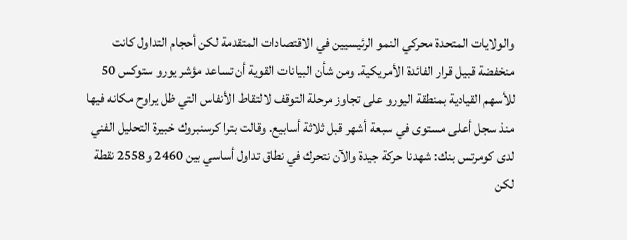والولايات المتحدة محركي النمو الرئيسيين في الاقتصادات المتقدمة لكن أحجام التداول كانت منخفضة قبيل قرار الفائدة الأمريكية. ومن شأن البيانات القوية أن تساعد مؤشر يورو ستوكس 50 للأسهم القيادية بمنطقة اليورو على تجاوز مرحلة التوقف لالتقاط الأنفاس التي ظل يراوح مكانه فيها منذ سجل أعلى مستوى في سبعة أشهر قبل ثلاثة أسابيع. وقالت بترا كرسنبروك خبيرة التحليل الفني لدى كومرتس بنك: شهدنا حركة جيدة والآن نتحرك في نطاق تداول أساسي بين 2460 و2558 نقطة لكن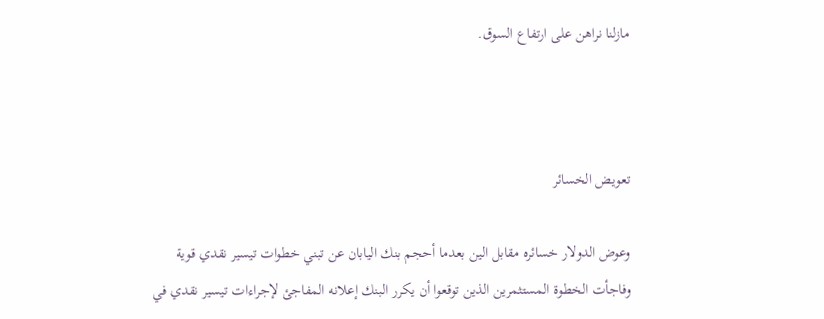مازلنا نراهن على ارتفاع السوق.



تعويض الخسائر

وعوض الدولار خسائره مقابل الين بعدما أحجم بنك اليابان عن تبني خطوات تيسير نقدي قوية وفاجأت الخطوة المستثمرين الذين توقعوا أن يكرر البنك إعلانه المفاجئ لإجراءات تيسير نقدي في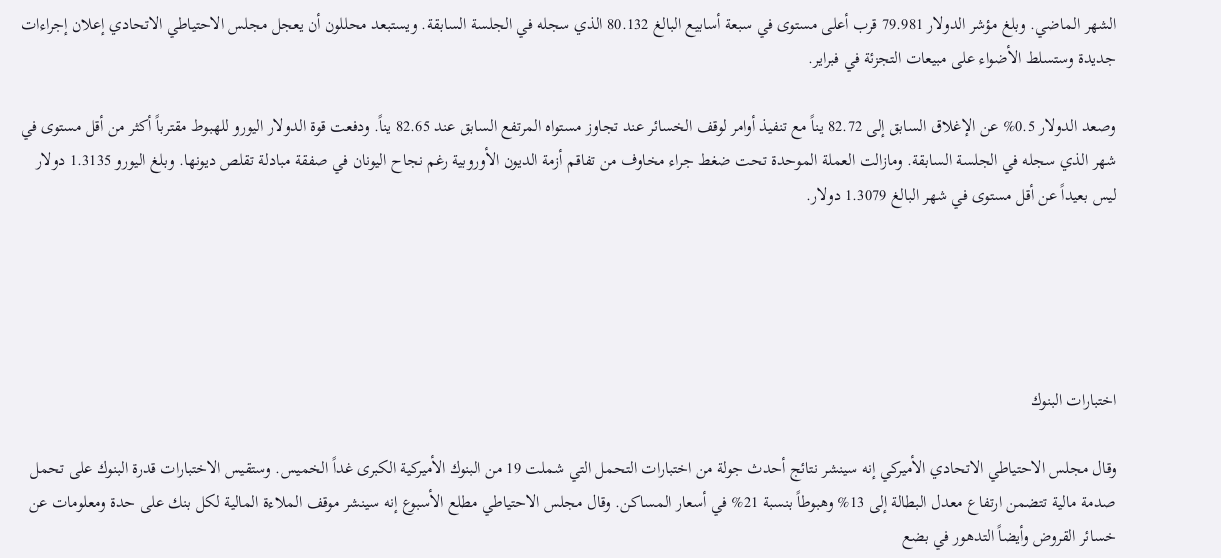الشهر الماضي. وبلغ مؤشر الدولار 79.981 قرب أعلى مستوى في سبعة أسابيع البالغ 80.132 الذي سجله في الجلسة السابقة. ويستبعد محللون أن يعجل مجلس الاحتياطي الاتحادي إعلان إجراءات جديدة وستسلط الأضواء على مبيعات التجزئة في فبراير.

وصعد الدولار 0.5% عن الإغلاق السابق إلى 82.72 يناً مع تنفيذ أوامر لوقف الخسائر عند تجاوز مستواه المرتفع السابق عند 82.65 يناً. ودفعت قوة الدولار اليورو للهبوط مقترباً أكثر من أقل مستوى في شهر الذي سجله في الجلسة السابقة. ومازالت العملة الموحدة تحت ضغط جراء مخاوف من تفاقم أزمة الديون الأوروبية رغم نجاح اليونان في صفقة مبادلة تقلص ديونها. وبلغ اليورو 1.3135 دولار ليس بعيداً عن أقل مستوى في شهر البالغ 1.3079 دولار.





اختبارات البنوك

وقال مجلس الاحتياطي الاتحادي الأميركي إنه سينشر نتائج أحدث جولة من اختبارات التحمل التي شملت 19 من البنوك الأميركية الكبرى غداً الخميس. وستقيس الاختبارات قدرة البنوك على تحمل صدمة مالية تتضمن ارتفاع معدل البطالة إلى 13% وهبوطاً بنسبة 21% في أسعار المساكن. وقال مجلس الاحتياطي مطلع الأسبوع إنه سينشر موقف الملاءة المالية لكل بنك على حدة ومعلومات عن خسائر القروض وأيضاً التدهور في بضع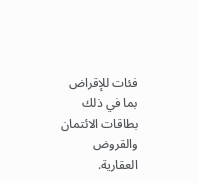فئات للإقراض بما في ذلك بطاقات الائتمان والقروض العقارية.